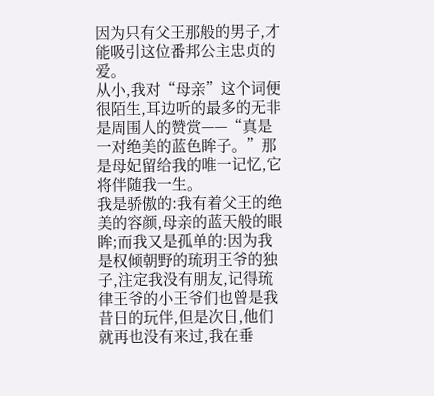因为只有父王那般的男子,才能吸引这位番邦公主忠贞的爱。
从小,我对“母亲”这个词便很陌生,耳边听的最多的无非是周围人的赞赏——“真是一对绝美的蓝色眸子。”那是母妃留给我的唯一记忆,它将伴随我一生。
我是骄傲的:我有着父王的绝美的容颜,母亲的蓝天般的眼眸;而我又是孤单的:因为我是权倾朝野的琉玥王爷的独子,注定我没有朋友,记得琉律王爷的小王爷们也曾是我昔日的玩伴,但是次日,他们就再也没有来过,我在垂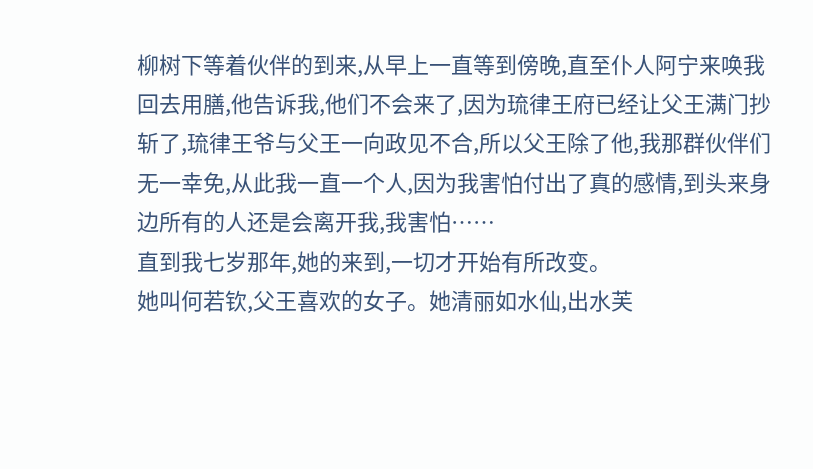柳树下等着伙伴的到来,从早上一直等到傍晚,直至仆人阿宁来唤我回去用膳,他告诉我,他们不会来了,因为琉律王府已经让父王满门抄斩了,琉律王爷与父王一向政见不合,所以父王除了他,我那群伙伴们无一幸免,从此我一直一个人,因为我害怕付出了真的感情,到头来身边所有的人还是会离开我,我害怕……
直到我七岁那年,她的来到,一切才开始有所改变。
她叫何若钦,父王喜欢的女子。她清丽如水仙,出水芙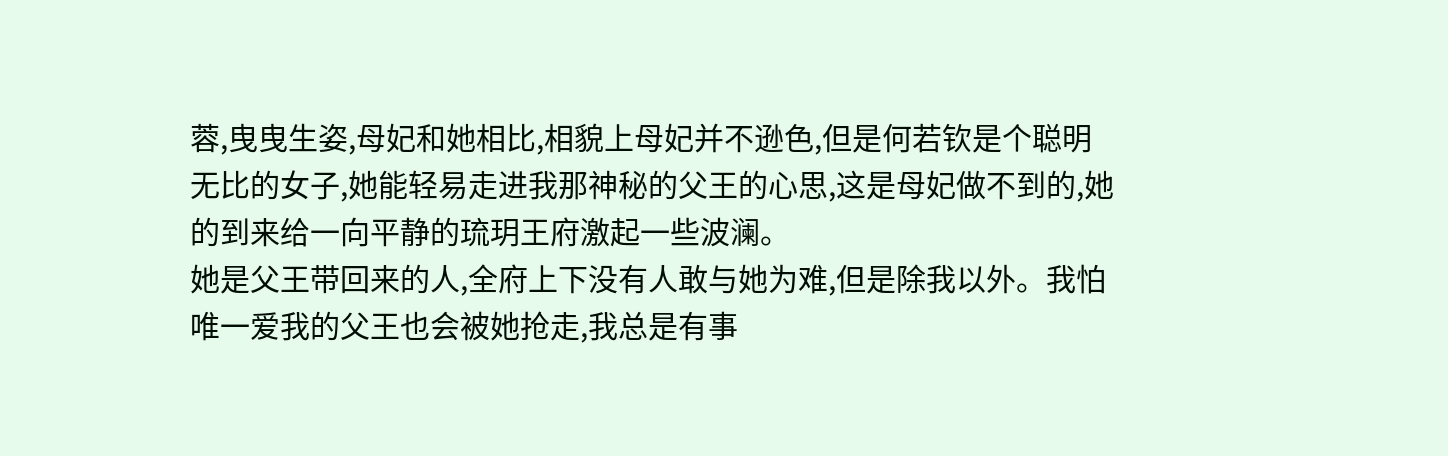蓉,曳曳生姿,母妃和她相比,相貌上母妃并不逊色,但是何若钦是个聪明无比的女子,她能轻易走进我那神秘的父王的心思,这是母妃做不到的,她的到来给一向平静的琉玥王府激起一些波澜。
她是父王带回来的人,全府上下没有人敢与她为难,但是除我以外。我怕唯一爱我的父王也会被她抢走,我总是有事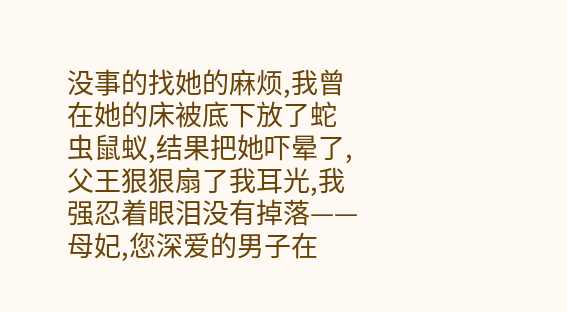没事的找她的麻烦,我曾在她的床被底下放了蛇虫鼠蚁,结果把她吓晕了,父王狠狠扇了我耳光,我强忍着眼泪没有掉落——母妃,您深爱的男子在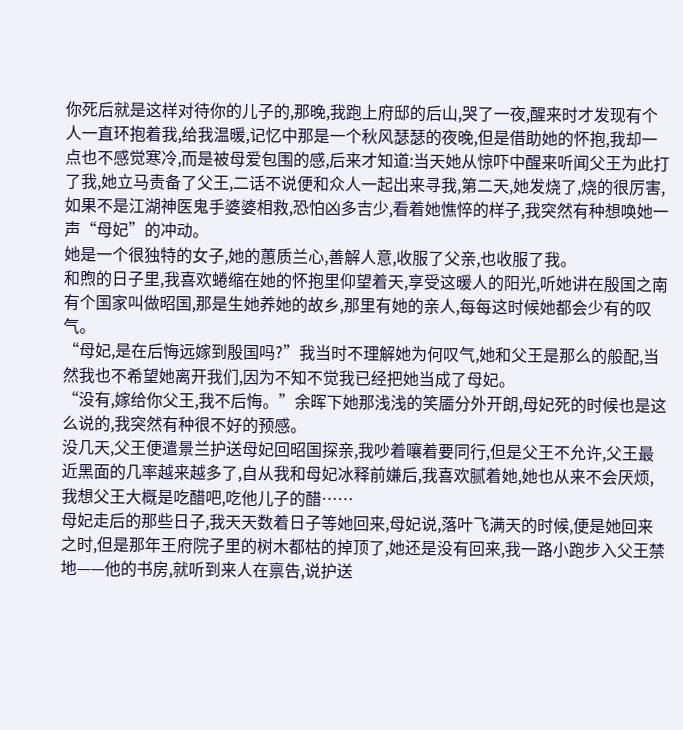你死后就是这样对待你的儿子的,那晚,我跑上府邸的后山,哭了一夜,醒来时才发现有个人一直环抱着我,给我温暖,记忆中那是一个秋风瑟瑟的夜晚,但是借助她的怀抱,我却一点也不感觉寒冷,而是被母爱包围的感,后来才知道:当天她从惊吓中醒来听闻父王为此打了我,她立马责备了父王,二话不说便和众人一起出来寻我,第二天,她发烧了,烧的很厉害,如果不是江湖神医鬼手婆婆相救,恐怕凶多吉少,看着她憔悴的样子,我突然有种想唤她一声“母妃”的冲动。
她是一个很独特的女子,她的蕙质兰心,善解人意,收服了父亲,也收服了我。
和煦的日子里,我喜欢蜷缩在她的怀抱里仰望着天,享受这暖人的阳光,听她讲在殷国之南有个国家叫做昭国,那是生她养她的故乡,那里有她的亲人,每每这时候她都会少有的叹气。
“母妃,是在后悔远嫁到殷国吗?”我当时不理解她为何叹气,她和父王是那么的般配,当然我也不希望她离开我们,因为不知不觉我已经把她当成了母妃。
“没有,嫁给你父王,我不后悔。”余晖下她那浅浅的笑靥分外开朗,母妃死的时候也是这么说的,我突然有种很不好的预感。
没几天,父王便遣景兰护送母妃回昭国探亲,我吵着嚷着要同行,但是父王不允许,父王最近黑面的几率越来越多了,自从我和母妃冰释前嫌后,我喜欢腻着她,她也从来不会厌烦,我想父王大概是吃醋吧,吃他儿子的醋……
母妃走后的那些日子,我天天数着日子等她回来,母妃说,落叶飞满天的时候,便是她回来之时,但是那年王府院子里的树木都枯的掉顶了,她还是没有回来,我一路小跑步入父王禁地——他的书房,就听到来人在禀告,说护送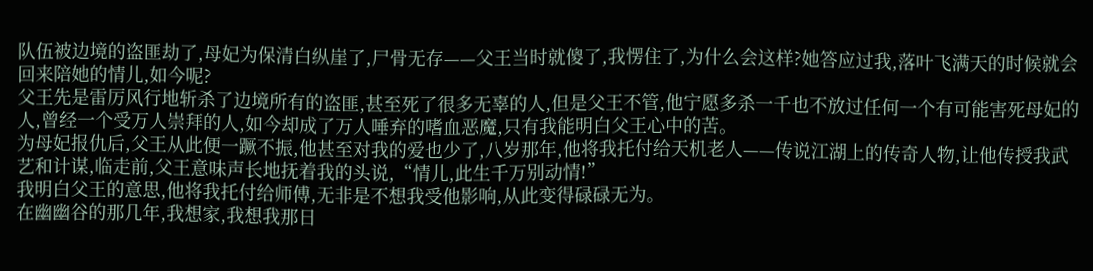队伍被边境的盗匪劫了,母妃为保清白纵崖了,尸骨无存——父王当时就傻了,我愣住了,为什么会这样?她答应过我,落叶飞满天的时候就会回来陪她的情儿,如今呢?
父王先是雷厉风行地斩杀了边境所有的盗匪,甚至死了很多无辜的人,但是父王不管,他宁愿多杀一千也不放过任何一个有可能害死母妃的人,曾经一个受万人崇拜的人,如今却成了万人唾弃的嗜血恶魔,只有我能明白父王心中的苦。
为母妃报仇后,父王从此便一蹶不振,他甚至对我的爱也少了,八岁那年,他将我托付给天机老人——传说江湖上的传奇人物,让他传授我武艺和计谋,临走前,父王意味声长地抚着我的头说,“情儿,此生千万别动情!”
我明白父王的意思,他将我托付给师傅,无非是不想我受他影响,从此变得碌碌无为。
在幽幽谷的那几年,我想家,我想我那日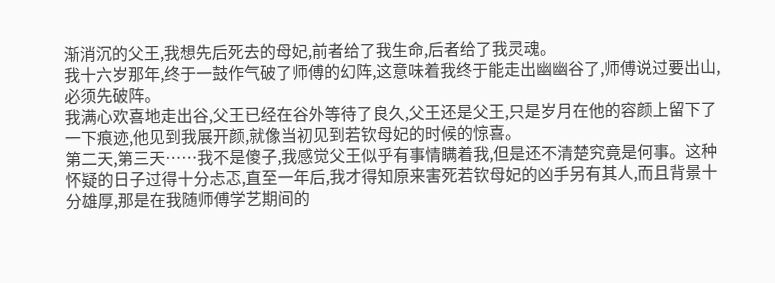渐消沉的父王,我想先后死去的母妃,前者给了我生命,后者给了我灵魂。
我十六岁那年,终于一鼓作气破了师傅的幻阵,这意味着我终于能走出幽幽谷了,师傅说过要出山,必须先破阵。
我满心欢喜地走出谷,父王已经在谷外等待了良久,父王还是父王,只是岁月在他的容颜上留下了一下痕迹,他见到我展开颜,就像当初见到若钦母妃的时候的惊喜。
第二天,第三天……我不是傻子,我感觉父王似乎有事情瞒着我,但是还不清楚究竟是何事。这种怀疑的日子过得十分忐忑,直至一年后,我才得知原来害死若钦母妃的凶手另有其人,而且背景十分雄厚,那是在我随师傅学艺期间的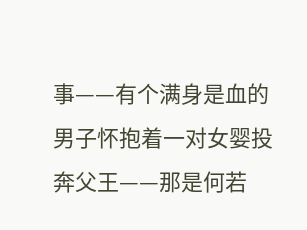事——有个满身是血的男子怀抱着一对女婴投奔父王——那是何若